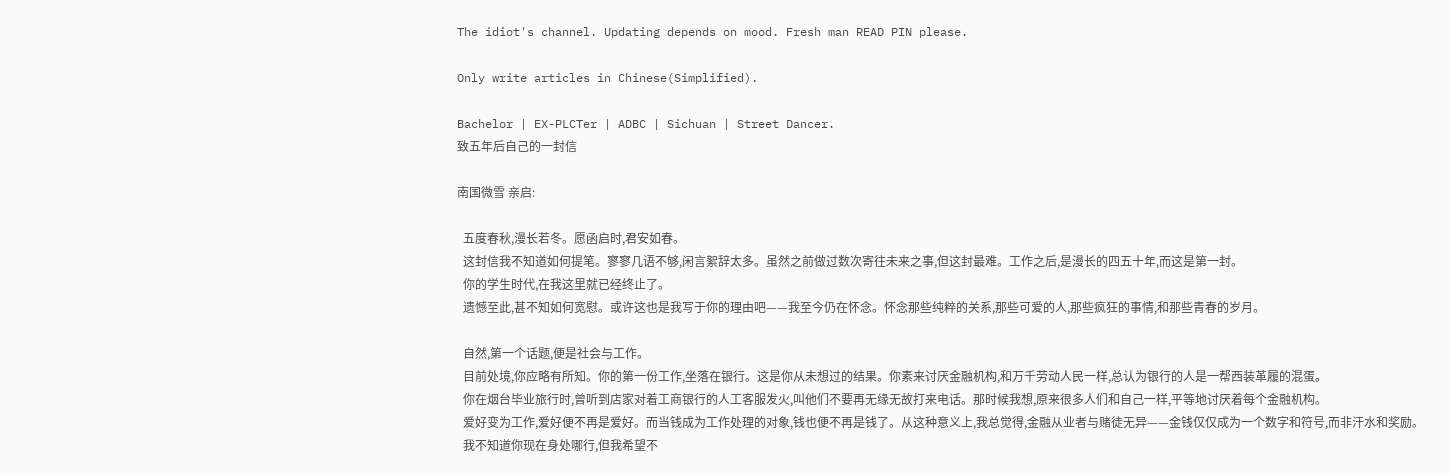The idiot's channel. Updating depends on mood. Fresh man READ PIN please.

Only write articles in Chinese(Simplified).

Bachelor | EX-PLCTer | ADBC | Sichuan | Street Dancer.
致五年后自己的一封信

南国微雪 亲启:

  五度春秋,漫长若冬。愿函启时,君安如春。
  这封信我不知道如何提笔。寥寥几语不够,闲言絮辞太多。虽然之前做过数次寄往未来之事,但这封最难。工作之后,是漫长的四五十年,而这是第一封。
  你的学生时代,在我这里就已经终止了。
  遗憾至此,甚不知如何宽慰。或许这也是我写于你的理由吧——我至今仍在怀念。怀念那些纯粹的关系,那些可爱的人,那些疯狂的事情,和那些青春的岁月。

  自然,第一个话题,便是社会与工作。
  目前处境,你应略有所知。你的第一份工作,坐落在银行。这是你从未想过的结果。你素来讨厌金融机构,和万千劳动人民一样,总认为银行的人是一帮西装革履的混蛋。
  你在烟台毕业旅行时,曾听到店家对着工商银行的人工客服发火,叫他们不要再无缘无故打来电话。那时候我想,原来很多人们和自己一样,平等地讨厌着每个金融机构。
  爱好变为工作,爱好便不再是爱好。而当钱成为工作处理的对象,钱也便不再是钱了。从这种意义上,我总觉得,金融从业者与赌徒无异——金钱仅仅成为一个数字和符号,而非汗水和奖励。
  我不知道你现在身处哪行,但我希望不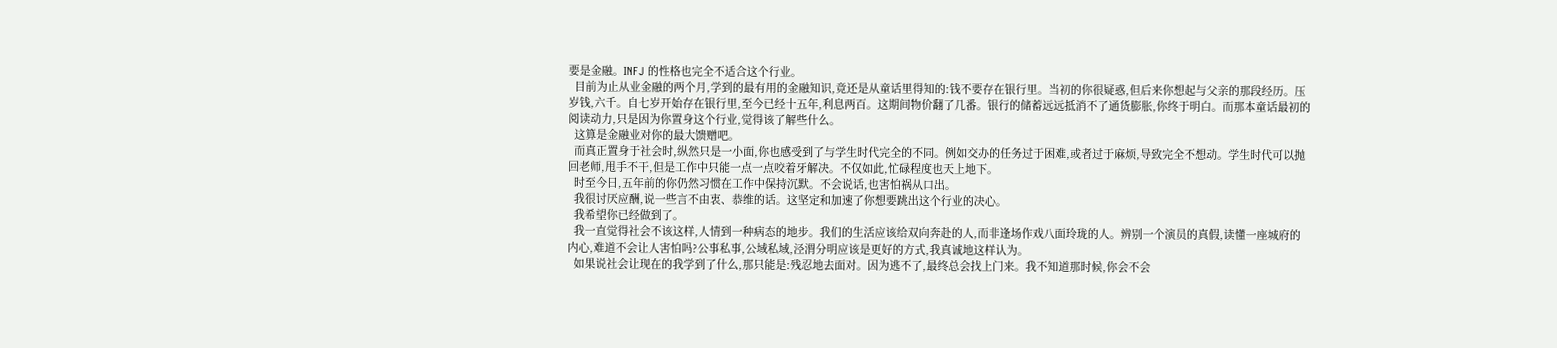要是金融。INFJ 的性格也完全不适合这个行业。
  目前为止从业金融的两个月,学到的最有用的金融知识,竟还是从童话里得知的:钱不要存在银行里。当初的你很疑惑,但后来你想起与父亲的那段经历。压岁钱,六千。自七岁开始存在银行里,至今已经十五年,利息两百。这期间物价翻了几番。银行的储蓄远远抵消不了通货膨胀,你终于明白。而那本童话最初的阅读动力,只是因为你置身这个行业,觉得该了解些什么。
  这算是金融业对你的最大馈赠吧。
  而真正置身于社会时,纵然只是一小面,你也感受到了与学生时代完全的不同。例如交办的任务过于困难,或者过于麻烦,导致完全不想动。学生时代可以抛回老师,甩手不干,但是工作中只能一点一点咬着牙解决。不仅如此,忙碌程度也天上地下。
  时至今日,五年前的你仍然习惯在工作中保持沉默。不会说话,也害怕祸从口出。
  我很讨厌应酬,说一些言不由衷、恭维的话。这坚定和加速了你想要跳出这个行业的决心。
  我希望你已经做到了。
  我一直觉得社会不该这样,人情到一种病态的地步。我们的生活应该给双向奔赴的人,而非逢场作戏八面玲珑的人。辨别一个演员的真假,读懂一座城府的内心,难道不会让人害怕吗?公事私事,公域私域,泾渭分明应该是更好的方式,我真诚地这样认为。
  如果说社会让现在的我学到了什么,那只能是:残忍地去面对。因为逃不了,最终总会找上门来。我不知道那时候,你会不会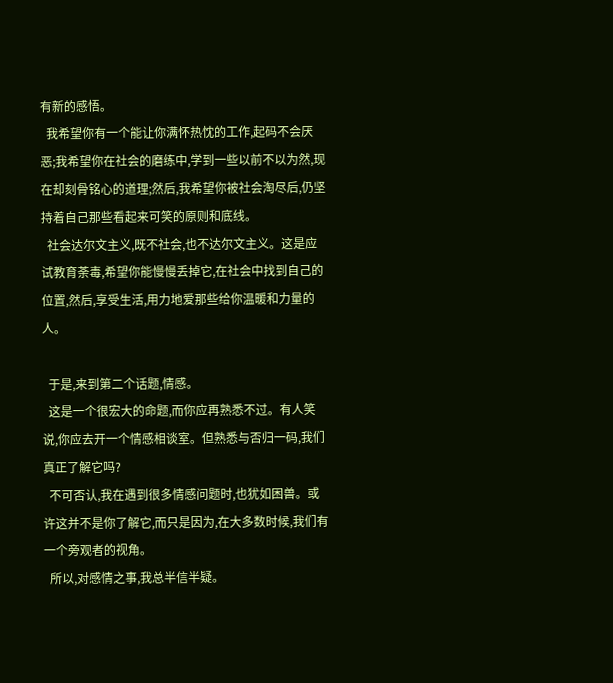有新的感悟。
  我希望你有一个能让你满怀热忱的工作,起码不会厌恶;我希望你在社会的磨练中,学到一些以前不以为然,现在却刻骨铭心的道理;然后,我希望你被社会淘尽后,仍坚持着自己那些看起来可笑的原则和底线。
  社会达尔文主义,既不社会,也不达尔文主义。这是应试教育荼毒,希望你能慢慢丢掉它,在社会中找到自己的位置,然后,享受生活,用力地爱那些给你温暖和力量的人。

  于是,来到第二个话题,情感。
  这是一个很宏大的命题,而你应再熟悉不过。有人笑说,你应去开一个情感相谈室。但熟悉与否归一码,我们真正了解它吗?
  不可否认,我在遇到很多情感问题时,也犹如困兽。或许这并不是你了解它,而只是因为,在大多数时候,我们有一个旁观者的视角。
  所以,对感情之事,我总半信半疑。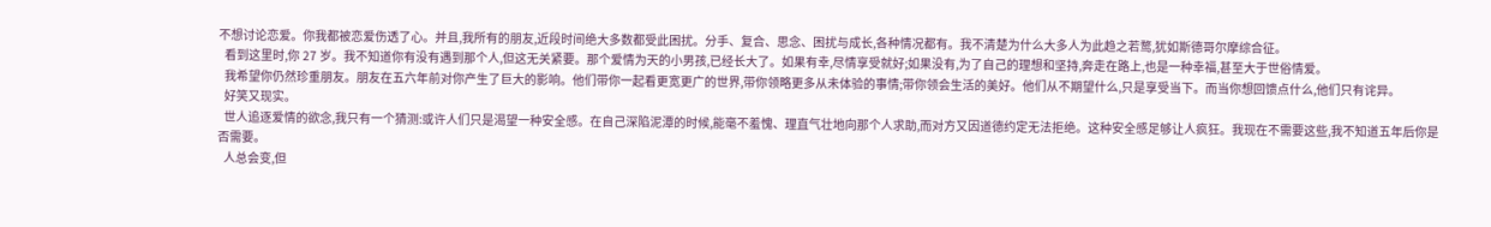不想讨论恋爱。你我都被恋爱伤透了心。并且,我所有的朋友,近段时间绝大多数都受此困扰。分手、复合、思念、困扰与成长,各种情况都有。我不清楚为什么大多人为此趋之若鹜,犹如斯德哥尔摩综合征。
  看到这里时,你 27 岁。我不知道你有没有遇到那个人,但这无关紧要。那个爱情为天的小男孩,已经长大了。如果有幸,尽情享受就好;如果没有,为了自己的理想和坚持,奔走在路上,也是一种幸福,甚至大于世俗情爱。
  我希望你仍然珍重朋友。朋友在五六年前对你产生了巨大的影响。他们带你一起看更宽更广的世界,带你领略更多从未体验的事情;带你领会生活的美好。他们从不期望什么,只是享受当下。而当你想回馈点什么,他们只有诧异。
  好笑又现实。
  世人追逐爱情的欲念,我只有一个猜测:或许人们只是渴望一种安全感。在自己深陷泥潭的时候,能毫不羞愧、理直气壮地向那个人求助,而对方又因道德约定无法拒绝。这种安全感足够让人疯狂。我现在不需要这些,我不知道五年后你是否需要。
  人总会变,但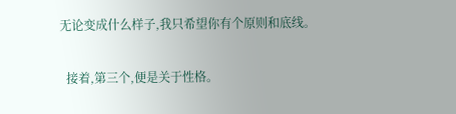无论变成什么样子,我只希望你有个原则和底线。

  接着,第三个,便是关于性格。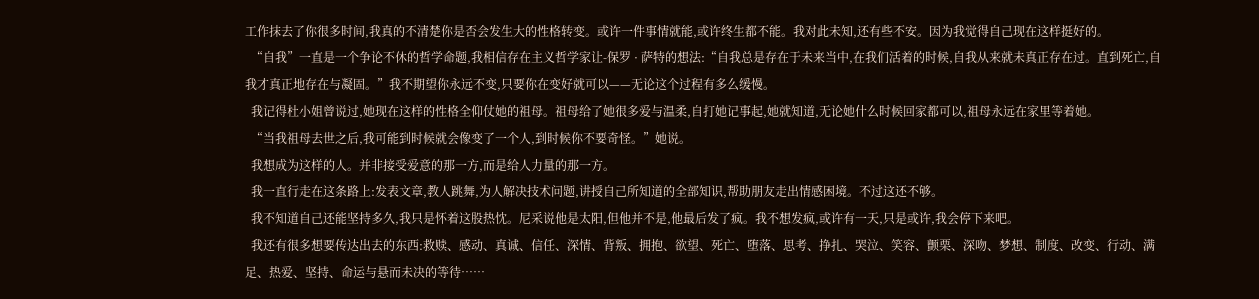工作抹去了你很多时间,我真的不清楚你是否会发生大的性格转变。或许一件事情就能,或许终生都不能。我对此未知,还有些不安。因为我觉得自己现在这样挺好的。
  “自我”一直是一个争论不休的哲学命题,我相信存在主义哲学家让-保罗 · 萨特的想法:“自我总是存在于未来当中,在我们活着的时候,自我从来就未真正存在过。直到死亡,自我才真正地存在与凝固。”我不期望你永远不变,只要你在变好就可以——无论这个过程有多么缓慢。
  我记得杜小姐曾说过,她现在这样的性格全仰仗她的祖母。祖母给了她很多爱与温柔,自打她记事起,她就知道,无论她什么时候回家都可以,祖母永远在家里等着她。
  “当我祖母去世之后,我可能到时候就会像变了一个人,到时候你不要奇怪。”她说。
  我想成为这样的人。并非接受爱意的那一方,而是给人力量的那一方。
  我一直行走在这条路上:发表文章,教人跳舞,为人解决技术问题,讲授自己所知道的全部知识,帮助朋友走出情感困境。不过这还不够。
  我不知道自己还能坚持多久,我只是怀着这股热忱。尼采说他是太阳,但他并不是,他最后发了疯。我不想发疯,或许有一天,只是或许,我会停下来吧。
  我还有很多想要传达出去的东西:救赎、感动、真诚、信任、深情、背叛、拥抱、欲望、死亡、堕落、思考、挣扎、哭泣、笑容、颤栗、深吻、梦想、制度、改变、行动、满足、热爱、坚持、命运与悬而未决的等待……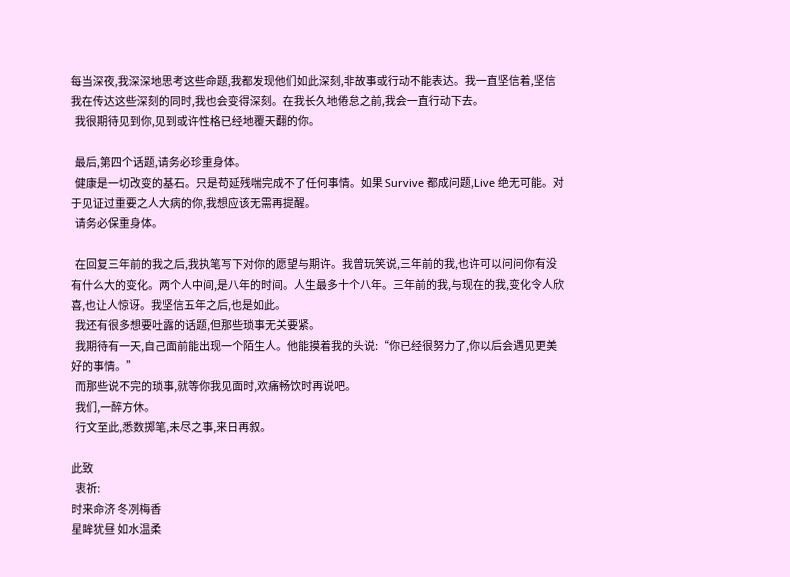每当深夜,我深深地思考这些命题,我都发现他们如此深刻,非故事或行动不能表达。我一直坚信着,坚信我在传达这些深刻的同时,我也会变得深刻。在我长久地倦怠之前,我会一直行动下去。
  我很期待见到你,见到或许性格已经地覆天翻的你。

  最后,第四个话题,请务必珍重身体。
  健康是一切改变的基石。只是苟延残喘完成不了任何事情。如果 Survive 都成问题,Live 绝无可能。对于见证过重要之人大病的你,我想应该无需再提醒。
  请务必保重身体。

  在回复三年前的我之后,我执笔写下对你的愿望与期许。我曾玩笑说,三年前的我,也许可以问问你有没有什么大的变化。两个人中间,是八年的时间。人生最多十个八年。三年前的我,与现在的我,变化令人欣喜,也让人惊讶。我坚信五年之后,也是如此。
  我还有很多想要吐露的话题,但那些琐事无关要紧。
  我期待有一天,自己面前能出现一个陌生人。他能摸着我的头说:“你已经很努力了,你以后会遇见更美好的事情。”
  而那些说不完的琐事,就等你我见面时,欢痛畅饮时再说吧。
  我们,一醉方休。
  行文至此,悉数掷笔,未尽之事,来日再叙。

此致
  衷祈:
时来命济 冬冽梅香
星眸犹昼 如水温柔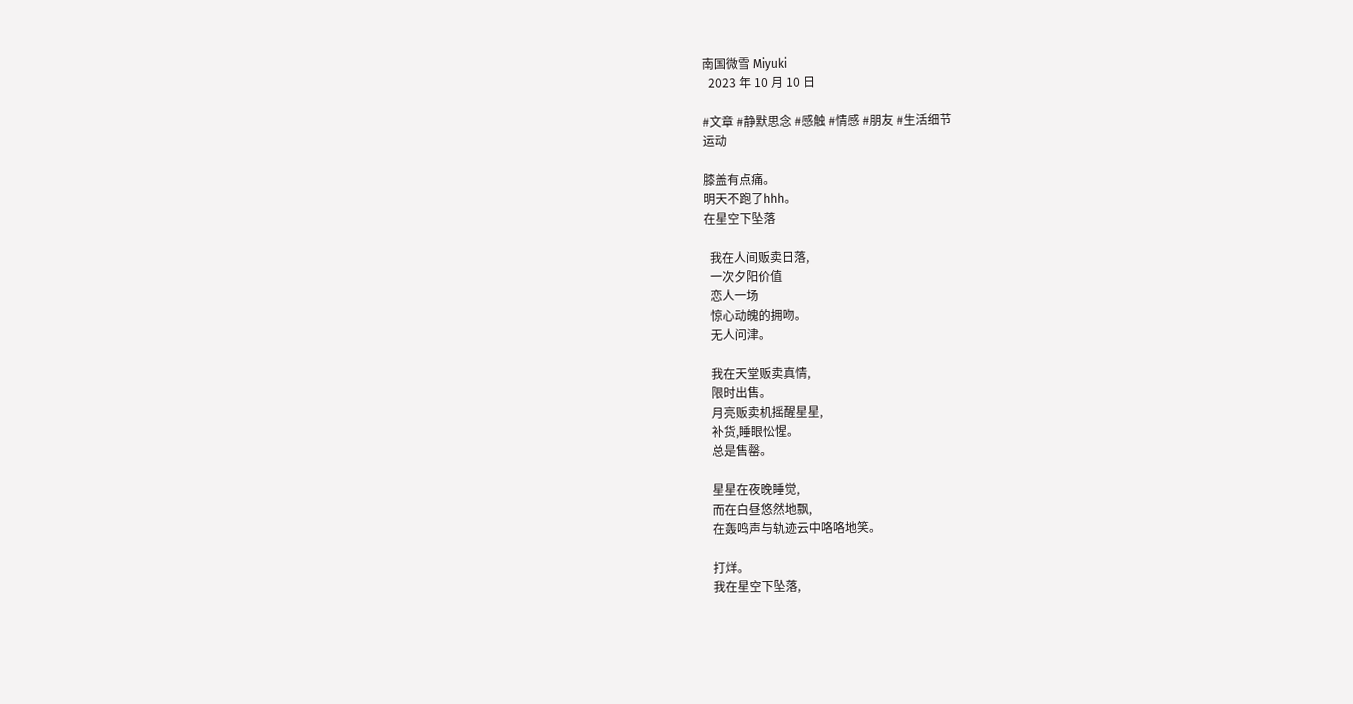南国微雪 Miyuki
  2023 年 10 月 10 日

#文章 #静默思念 #感触 #情感 #朋友 #生活细节
运动

膝盖有点痛。
明天不跑了hhh。
在星空下坠落

  我在人间贩卖日落,
  一次夕阳价值
  恋人一场
  惊心动魄的拥吻。
  无人问津。

  我在天堂贩卖真情,
  限时出售。
  月亮贩卖机摇醒星星,
  补货,睡眼忪惺。
  总是售罄。

  星星在夜晚睡觉,
  而在白昼悠然地飘,
  在轰鸣声与轨迹云中咯咯地笑。

  打烊。
  我在星空下坠落,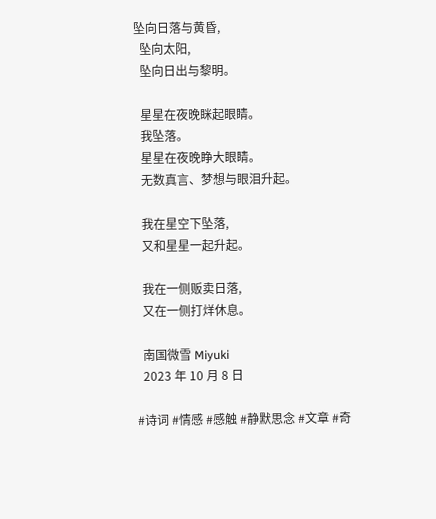坠向日落与黄昏,
  坠向太阳,
  坠向日出与黎明。

  星星在夜晚眯起眼睛。
  我坠落。
  星星在夜晚睁大眼睛。
  无数真言、梦想与眼泪升起。

  我在星空下坠落,
  又和星星一起升起。

  我在一侧贩卖日落,
  又在一侧打烊休息。

  南国微雪 Miyuki
  2023 年 10 月 8 日

#诗词 #情感 #感触 #静默思念 #文章 #奇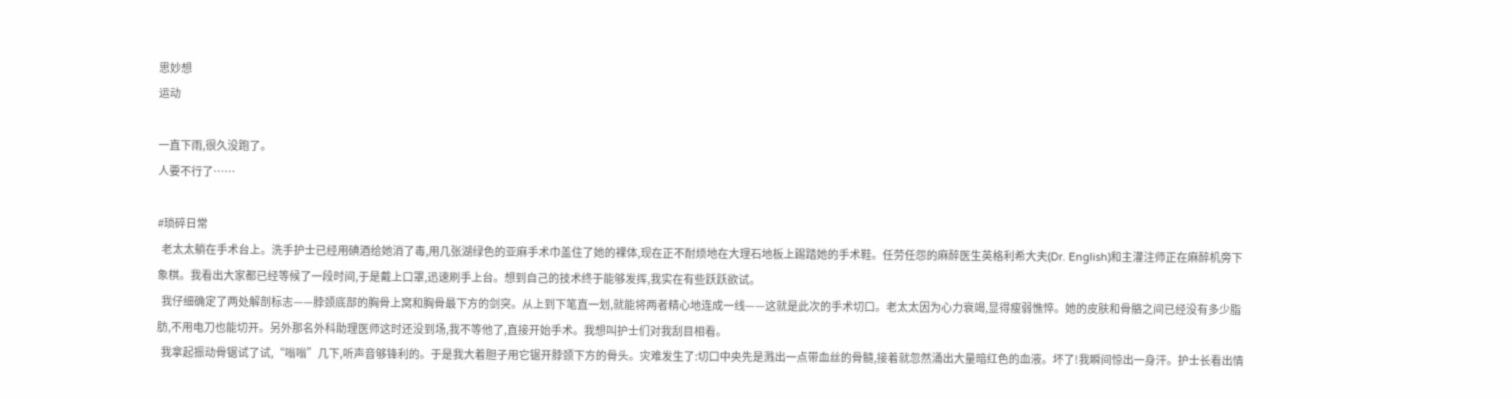思妙想
运动

一直下雨,很久没跑了。
人要不行了……

#琐碎日常
  老太太躺在手术台上。洗手护士已经用碘酒给她消了毒,用几张湖绿色的亚麻手术巾盖住了她的裸体,现在正不耐烦地在大理石地板上踢踏她的手术鞋。任劳任怨的麻醉医生英格利希大夫(Dr. English)和主灌注师正在麻醉机旁下象棋。我看出大家都已经等候了一段时间,于是戴上口罩,迅速刷手上台。想到自己的技术终于能够发挥,我实在有些跃跃欲试。
  我仔细确定了两处解剖标志——脖颈底部的胸骨上窝和胸骨最下方的剑突。从上到下笔直一划,就能将两者精心地连成一线——这就是此次的手术切口。老太太因为心力衰竭,显得瘦弱憔悴。她的皮肤和骨骼之间已经没有多少脂肪,不用电刀也能切开。另外那名外科助理医师这时还没到场,我不等他了,直接开始手术。我想叫护士们对我刮目相看。
  我拿起振动骨锯试了试,“嗡嗡”几下,听声音够锋利的。于是我大着胆子用它锯开脖颈下方的骨头。灾难发生了:切口中央先是溅出一点带血丝的骨髓,接着就忽然涌出大量暗红色的血液。坏了!我瞬间惊出一身汗。护士长看出情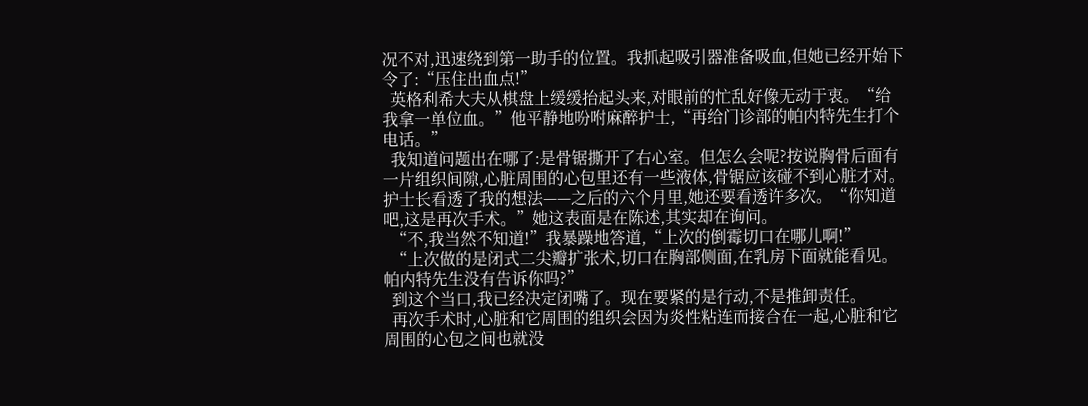况不对,迅速绕到第一助手的位置。我抓起吸引器准备吸血,但她已经开始下令了:“压住出血点!”
  英格利希大夫从棋盘上缓缓抬起头来,对眼前的忙乱好像无动于衷。“给我拿一单位血。”他平静地吩咐麻醉护士,“再给门诊部的帕内特先生打个电话。”
  我知道问题出在哪了:是骨锯撕开了右心室。但怎么会呢?按说胸骨后面有一片组织间隙,心脏周围的心包里还有一些液体,骨锯应该碰不到心脏才对。护士长看透了我的想法——之后的六个月里,她还要看透许多次。“你知道吧,这是再次手术。”她这表面是在陈述,其实却在询问。
  “不,我当然不知道!”我暴躁地答道,“上次的倒霉切口在哪儿啊!”
  “上次做的是闭式二尖瓣扩张术,切口在胸部侧面,在乳房下面就能看见。帕内特先生没有告诉你吗?”
  到这个当口,我已经决定闭嘴了。现在要紧的是行动,不是推卸责任。
  再次手术时,心脏和它周围的组织会因为炎性粘连而接合在一起,心脏和它周围的心包之间也就没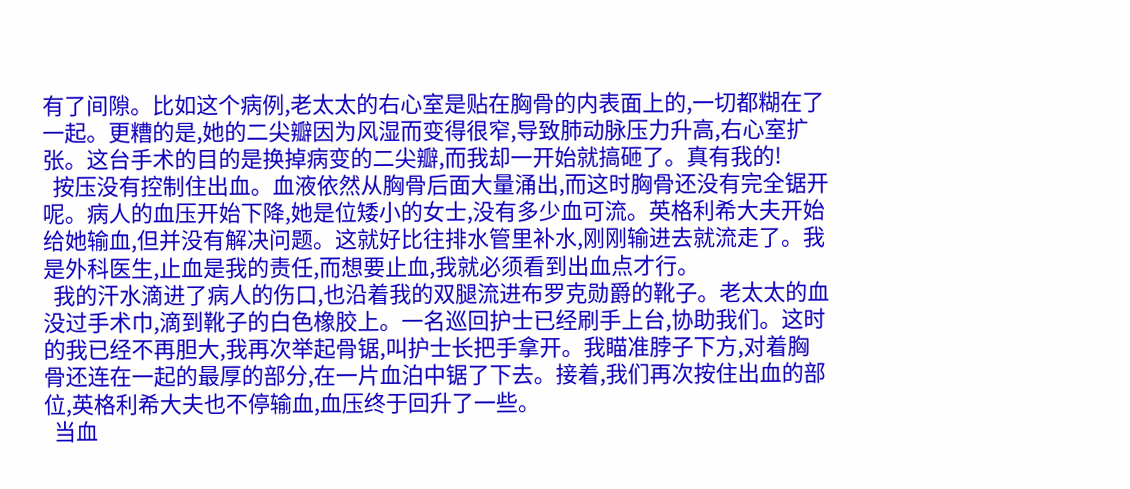有了间隙。比如这个病例,老太太的右心室是贴在胸骨的内表面上的,一切都糊在了一起。更糟的是,她的二尖瓣因为风湿而变得很窄,导致肺动脉压力升高,右心室扩张。这台手术的目的是换掉病变的二尖瓣,而我却一开始就搞砸了。真有我的!
  按压没有控制住出血。血液依然从胸骨后面大量涌出,而这时胸骨还没有完全锯开呢。病人的血压开始下降,她是位矮小的女士,没有多少血可流。英格利希大夫开始给她输血,但并没有解决问题。这就好比往排水管里补水,刚刚输进去就流走了。我是外科医生,止血是我的责任,而想要止血,我就必须看到出血点才行。
  我的汗水滴进了病人的伤口,也沿着我的双腿流进布罗克勋爵的靴子。老太太的血没过手术巾,滴到靴子的白色橡胶上。一名巡回护士已经刷手上台,协助我们。这时的我已经不再胆大,我再次举起骨锯,叫护士长把手拿开。我瞄准脖子下方,对着胸骨还连在一起的最厚的部分,在一片血泊中锯了下去。接着,我们再次按住出血的部位,英格利希大夫也不停输血,血压终于回升了一些。
  当血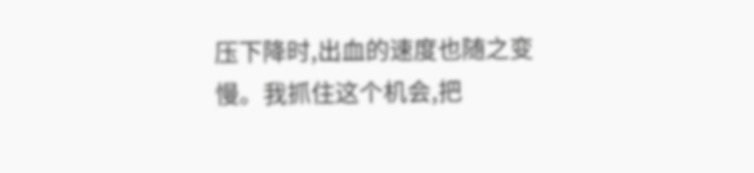压下降时,出血的速度也随之变慢。我抓住这个机会,把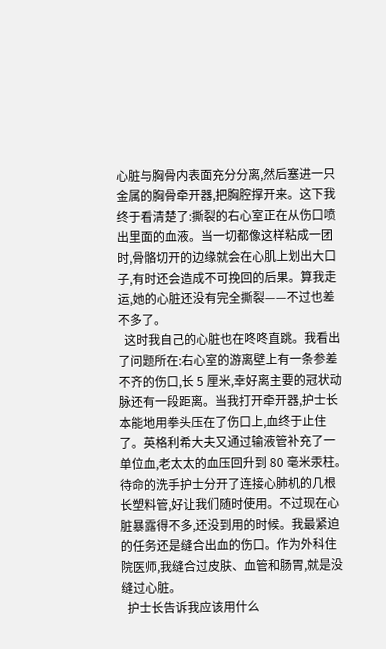心脏与胸骨内表面充分分离,然后塞进一只金属的胸骨牵开器,把胸腔撑开来。这下我终于看清楚了:撕裂的右心室正在从伤口喷出里面的血液。当一切都像这样粘成一团时,骨骼切开的边缘就会在心肌上划出大口子,有时还会造成不可挽回的后果。算我走运,她的心脏还没有完全撕裂——不过也差不多了。
  这时我自己的心脏也在咚咚直跳。我看出了问题所在:右心室的游离壁上有一条参差不齐的伤口,长 5 厘米,幸好离主要的冠状动脉还有一段距离。当我打开牵开器,护士长本能地用拳头压在了伤口上,血终于止住了。英格利希大夫又通过输液管补充了一单位血,老太太的血压回升到 80 毫米汞柱。待命的洗手护士分开了连接心肺机的几根长塑料管,好让我们随时使用。不过现在心脏暴露得不多,还没到用的时候。我最紧迫的任务还是缝合出血的伤口。作为外科住院医师,我缝合过皮肤、血管和肠胃,就是没缝过心脏。
  护士长告诉我应该用什么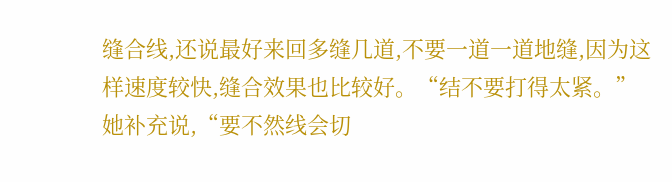缝合线,还说最好来回多缝几道,不要一道一道地缝,因为这样速度较快,缝合效果也比较好。“结不要打得太紧。”她补充说,“要不然线会切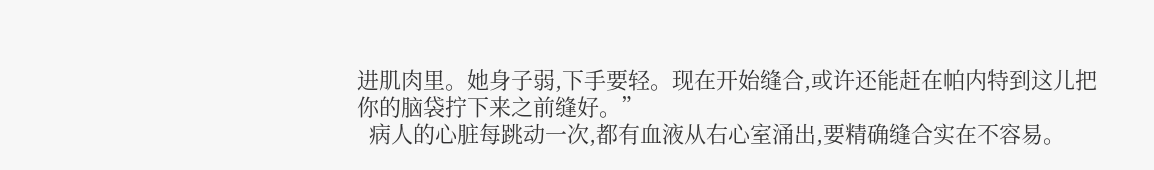进肌肉里。她身子弱,下手要轻。现在开始缝合,或许还能赶在帕内特到这儿把你的脑袋拧下来之前缝好。”
  病人的心脏每跳动一次,都有血液从右心室涌出,要精确缝合实在不容易。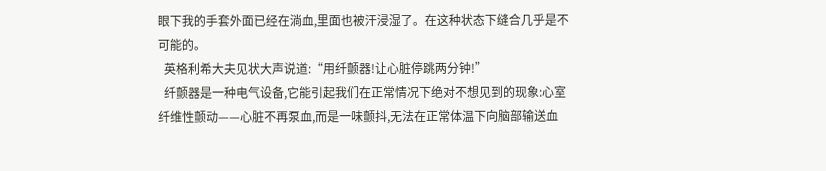眼下我的手套外面已经在淌血,里面也被汗浸湿了。在这种状态下缝合几乎是不可能的。
  英格利希大夫见状大声说道:“用纤颤器!让心脏停跳两分钟!”
  纤颤器是一种电气设备,它能引起我们在正常情况下绝对不想见到的现象:心室纤维性颤动——心脏不再泵血,而是一味颤抖,无法在正常体温下向脑部输送血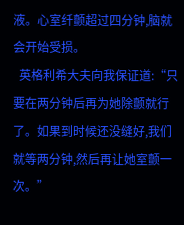液。心室纤颤超过四分钟,脑就会开始受损。
  英格利希大夫向我保证道:“只要在两分钟后再为她除颤就行了。如果到时候还没缝好,我们就等两分钟,然后再让她室颤一次。”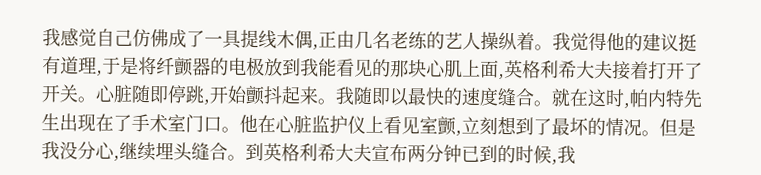我感觉自己仿佛成了一具提线木偶,正由几名老练的艺人操纵着。我觉得他的建议挺有道理,于是将纤颤器的电极放到我能看见的那块心肌上面,英格利希大夫接着打开了开关。心脏随即停跳,开始颤抖起来。我随即以最快的速度缝合。就在这时,帕内特先生出现在了手术室门口。他在心脏监护仪上看见室颤,立刻想到了最坏的情况。但是我没分心,继续埋头缝合。到英格利希大夫宣布两分钟已到的时候,我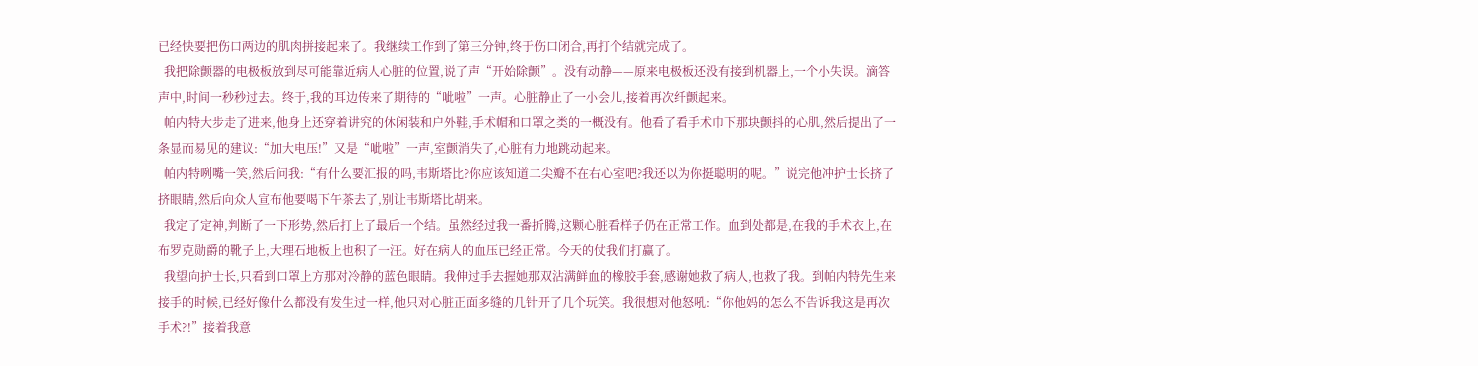已经快要把伤口两边的肌肉拼接起来了。我继续工作到了第三分钟,终于伤口闭合,再打个结就完成了。
  我把除颤器的电极板放到尽可能靠近病人心脏的位置,说了声“开始除颤”。没有动静——原来电极板还没有接到机器上,一个小失误。滴答声中,时间一秒秒过去。终于,我的耳边传来了期待的“呲啦”一声。心脏静止了一小会儿,接着再次纤颤起来。
  帕内特大步走了进来,他身上还穿着讲究的休闲装和户外鞋,手术帽和口罩之类的一概没有。他看了看手术巾下那块颤抖的心肌,然后提出了一条显而易见的建议:“加大电压!”又是“呲啦”一声,室颤消失了,心脏有力地跳动起来。
  帕内特咧嘴一笑,然后问我:“有什么要汇报的吗,韦斯塔比?你应该知道二尖瓣不在右心室吧?我还以为你挺聪明的呢。”说完他冲护士长挤了挤眼睛,然后向众人宣布他要喝下午茶去了,别让韦斯塔比胡来。
  我定了定神,判断了一下形势,然后打上了最后一个结。虽然经过我一番折腾,这颗心脏看样子仍在正常工作。血到处都是,在我的手术衣上,在布罗克勋爵的靴子上,大理石地板上也积了一汪。好在病人的血压已经正常。今天的仗我们打赢了。
  我望向护士长,只看到口罩上方那对冷静的蓝色眼睛。我伸过手去握她那双沾满鲜血的橡胶手套,感谢她救了病人,也救了我。到帕内特先生来接手的时候,已经好像什么都没有发生过一样,他只对心脏正面多缝的几针开了几个玩笑。我很想对他怒吼:“你他妈的怎么不告诉我这是再次手术?!”接着我意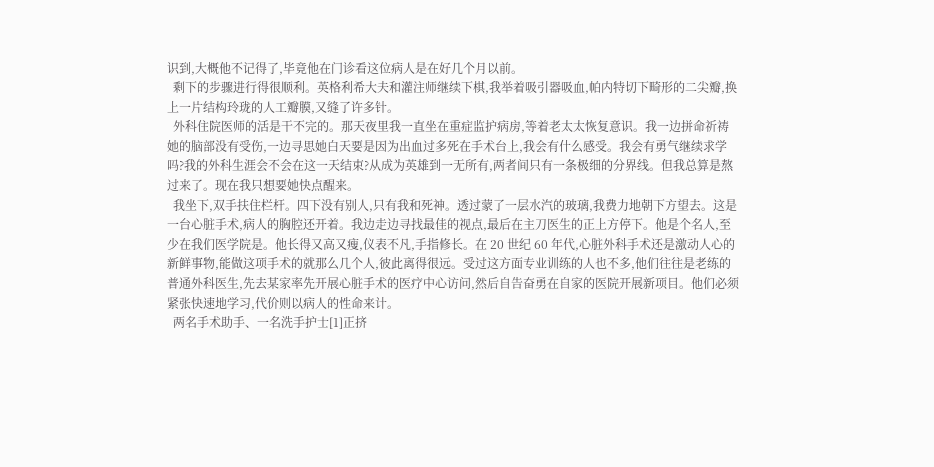识到,大概他不记得了,毕竟他在门诊看这位病人是在好几个月以前。
  剩下的步骤进行得很顺利。英格利希大夫和灌注师继续下棋,我举着吸引器吸血,帕内特切下畸形的二尖瓣,换上一片结构玲珑的人工瓣膜,又缝了许多针。
  外科住院医师的活是干不完的。那天夜里我一直坐在重症监护病房,等着老太太恢复意识。我一边拼命祈祷她的脑部没有受伤,一边寻思她白天要是因为出血过多死在手术台上,我会有什么感受。我会有勇气继续求学吗?我的外科生涯会不会在这一天结束?从成为英雄到一无所有,两者间只有一条极细的分界线。但我总算是熬过来了。现在我只想要她快点醒来。
  我坐下,双手扶住栏杆。四下没有别人,只有我和死神。透过蒙了一层水汽的玻璃,我费力地朝下方望去。这是一台心脏手术,病人的胸腔还开着。我边走边寻找最佳的视点,最后在主刀医生的正上方停下。他是个名人,至少在我们医学院是。他长得又高又瘦,仪表不凡,手指修长。在 20 世纪 60 年代,心脏外科手术还是激动人心的新鲜事物,能做这项手术的就那么几个人,彼此离得很远。受过这方面专业训练的人也不多,他们往往是老练的普通外科医生,先去某家率先开展心脏手术的医疗中心访问,然后自告奋勇在自家的医院开展新项目。他们必须紧张快速地学习,代价则以病人的性命来计。
  两名手术助手、一名洗手护士[1]正挤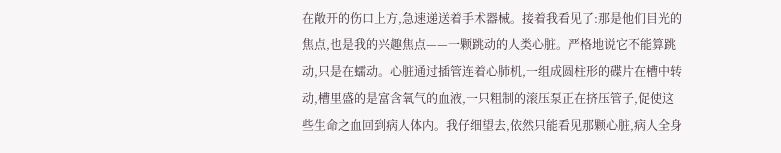在敞开的伤口上方,急速递送着手术器械。接着我看见了:那是他们目光的焦点,也是我的兴趣焦点——一颗跳动的人类心脏。严格地说它不能算跳动,只是在蠕动。心脏通过插管连着心肺机,一组成圆柱形的碟片在槽中转动,槽里盛的是富含氧气的血液,一只粗制的滚压泵正在挤压管子,促使这些生命之血回到病人体内。我仔细望去,依然只能看见那颗心脏,病人全身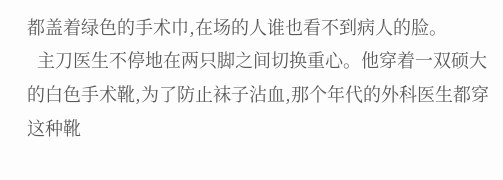都盖着绿色的手术巾,在场的人谁也看不到病人的脸。
  主刀医生不停地在两只脚之间切换重心。他穿着一双硕大的白色手术靴,为了防止袜子沾血,那个年代的外科医生都穿这种靴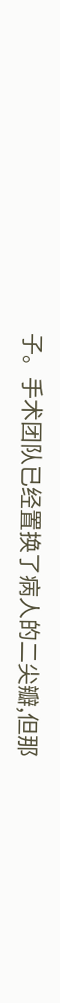子。手术团队已经置换了病人的二尖瓣,但那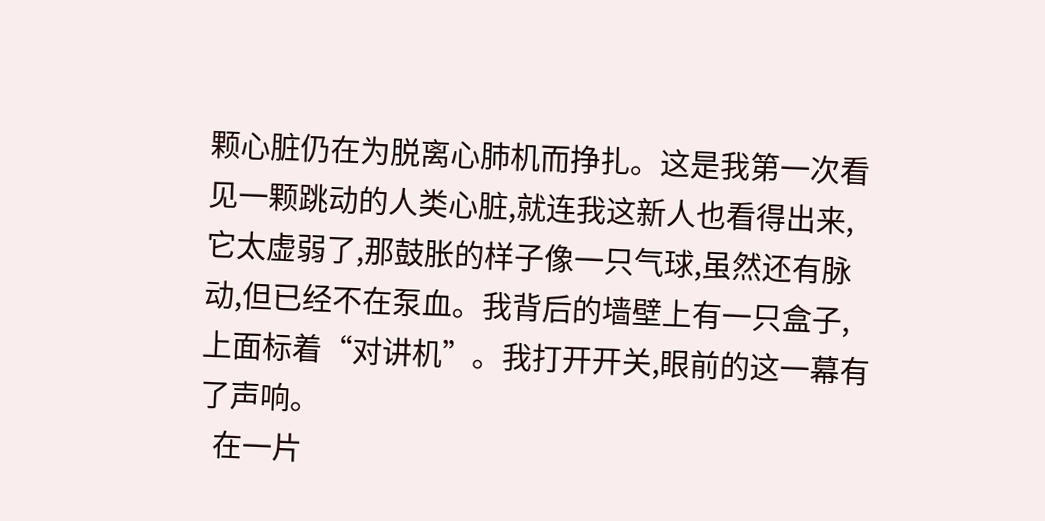颗心脏仍在为脱离心肺机而挣扎。这是我第一次看见一颗跳动的人类心脏,就连我这新人也看得出来,它太虚弱了,那鼓胀的样子像一只气球,虽然还有脉动,但已经不在泵血。我背后的墙壁上有一只盒子,上面标着“对讲机”。我打开开关,眼前的这一幕有了声响。
  在一片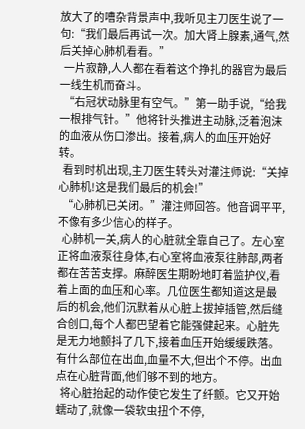放大了的嘈杂背景声中,我听见主刀医生说了一句:“我们最后再试一次。加大肾上腺素,通气,然后关掉心肺机看看。”
  一片寂静,人人都在看着这个挣扎的器官为最后一线生机而奋斗。
  “右冠状动脉里有空气。”第一助手说,“给我一根排气针。”他将针头推进主动脉,泛着泡沫的血液从伤口渗出。接着,病人的血压开始好转。
  看到时机出现,主刀医生转头对灌注师说:“关掉心肺机!这是我们最后的机会!”
  “心肺机已关闭。”灌注师回答。他音调平平,不像有多少信心的样子。
  心肺机一关,病人的心脏就全靠自己了。左心室正将血液泵往身体,右心室将血液泵往肺部,两者都在苦苦支撑。麻醉医生期盼地盯着监护仪,看着上面的血压和心率。几位医生都知道这是最后的机会,他们沉默着从心脏上拔掉插管,然后缝合创口,每个人都巴望着它能强健起来。心脏先是无力地颤抖了几下,接着血压开始缓缓跌落。有什么部位在出血,血量不大,但出个不停。出血点在心脏背面,他们够不到的地方。
  将心脏抬起的动作使它发生了纤颤。它又开始蠕动了,就像一袋软虫扭个不停,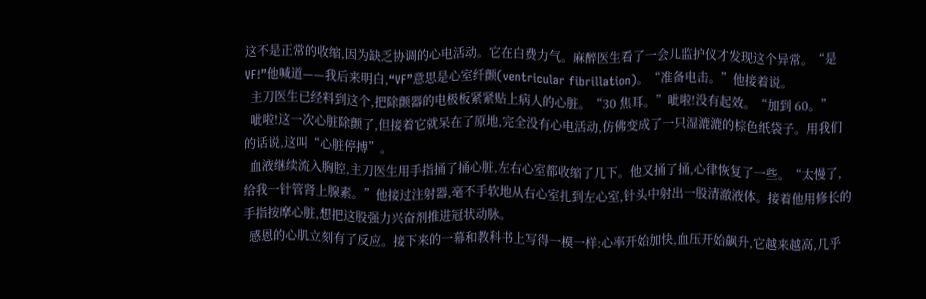这不是正常的收缩,因为缺乏协调的心电活动。它在白费力气。麻醉医生看了一会儿监护仪才发现这个异常。“是 VF!”他喊道——我后来明白,“VF”意思是心室纤颤(ventricular fibrillation)。“准备电击。”他接着说。
  主刀医生已经料到这个,把除颤器的电极板紧紧贴上病人的心脏。“30 焦耳。”呲啦!没有起效。“加到 60。”
  呲啦!这一次心脏除颤了,但接着它就呆在了原地,完全没有心电活动,仿佛变成了一只湿漉漉的棕色纸袋子。用我们的话说,这叫“心脏停搏”。
  血液继续流入胸腔,主刀医生用手指捅了捅心脏,左右心室都收缩了几下。他又捅了捅,心律恢复了一些。“太慢了,给我一针管肾上腺素。”他接过注射器,毫不手软地从右心室扎到左心室,针头中射出一股清澈液体。接着他用修长的手指按摩心脏,想把这股强力兴奋剂推进冠状动脉。
  感恩的心肌立刻有了反应。接下来的一幕和教科书上写得一模一样:心率开始加快,血压开始飙升,它越来越高,几乎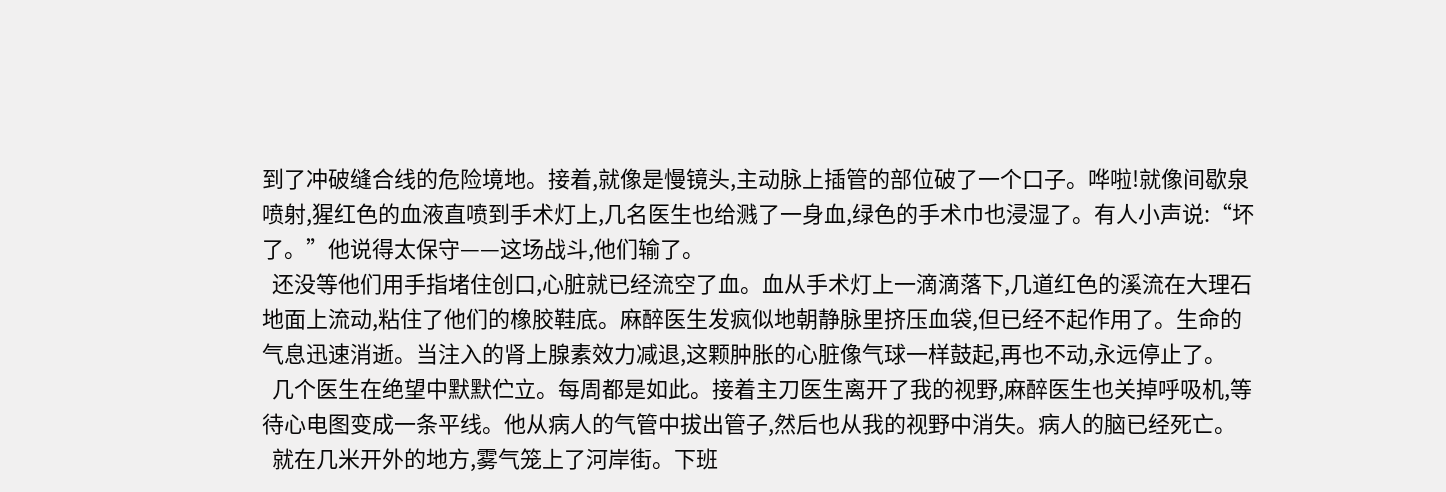到了冲破缝合线的危险境地。接着,就像是慢镜头,主动脉上插管的部位破了一个口子。哗啦!就像间歇泉喷射,猩红色的血液直喷到手术灯上,几名医生也给溅了一身血,绿色的手术巾也浸湿了。有人小声说:“坏了。”他说得太保守——这场战斗,他们输了。
  还没等他们用手指堵住创口,心脏就已经流空了血。血从手术灯上一滴滴落下,几道红色的溪流在大理石地面上流动,粘住了他们的橡胶鞋底。麻醉医生发疯似地朝静脉里挤压血袋,但已经不起作用了。生命的气息迅速消逝。当注入的肾上腺素效力减退,这颗肿胀的心脏像气球一样鼓起,再也不动,永远停止了。
  几个医生在绝望中默默伫立。每周都是如此。接着主刀医生离开了我的视野,麻醉医生也关掉呼吸机,等待心电图变成一条平线。他从病人的气管中拔出管子,然后也从我的视野中消失。病人的脑已经死亡。
  就在几米开外的地方,雾气笼上了河岸街。下班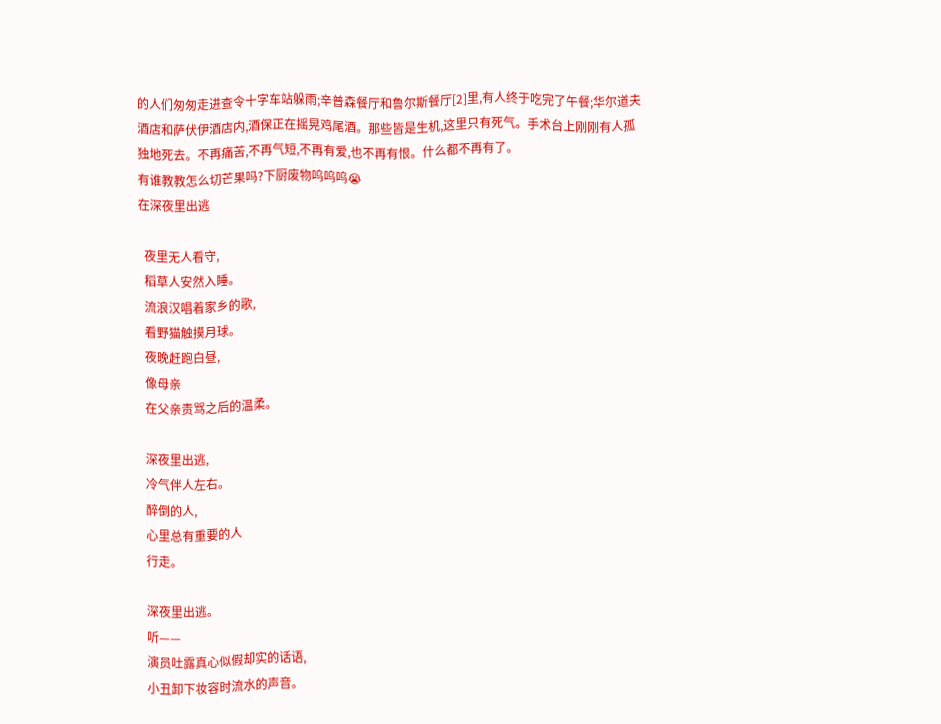的人们匆匆走进查令十字车站躲雨;辛普森餐厅和鲁尔斯餐厅[2]里,有人终于吃完了午餐;华尔道夫酒店和萨伏伊酒店内,酒保正在摇晃鸡尾酒。那些皆是生机,这里只有死气。手术台上刚刚有人孤独地死去。不再痛苦,不再气短,不再有爱,也不再有恨。什么都不再有了。
有谁教教怎么切芒果吗?下厨废物呜呜呜😭
在深夜里出逃

  夜里无人看守,
  稻草人安然入睡。
  流浪汉唱着家乡的歌,
  看野猫触摸月球。
  夜晚赶跑白昼,
  像母亲
  在父亲责骂之后的温柔。

  深夜里出逃,
  冷气伴人左右。
  醉倒的人,
  心里总有重要的人
  行走。

  深夜里出逃。
  听——
  演员吐露真心似假却实的话语,
  小丑卸下妆容时流水的声音。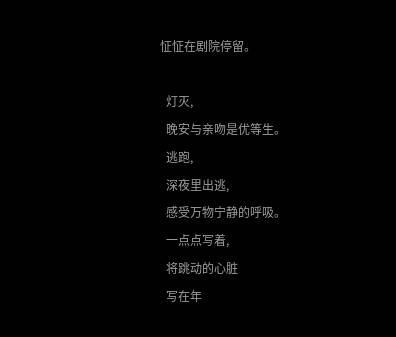怔怔在剧院停留。

  灯灭,
  晚安与亲吻是优等生。
  逃跑,
  深夜里出逃,
  感受万物宁静的呼吸。
  一点点写着,
  将跳动的心脏
  写在年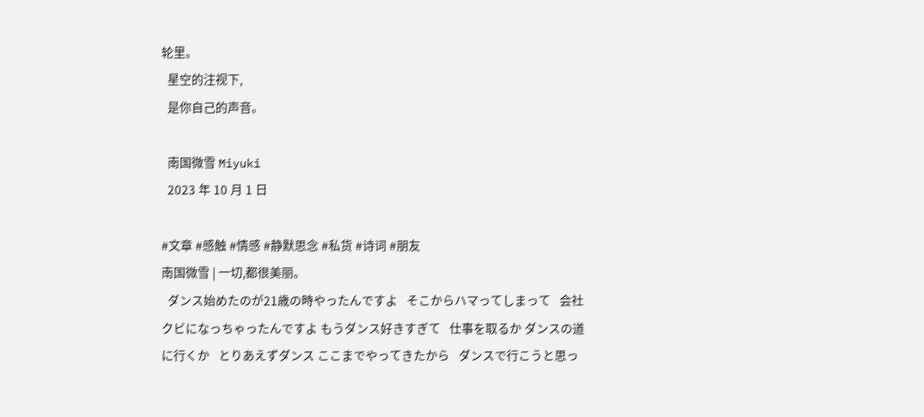轮里。
  星空的注视下,
  是你自己的声音。

  南国微雪 Miyuki
  2023 年 10 月 1 日

#文章 #感触 #情感 #静默思念 #私货 #诗词 #朋友
南国微雪 | 一切,都很美丽。
  ダンス始めたのが21歳の時やったんですよ   そこからハマってしまって   会社クビになっちゃったんですよ もうダンス好きすぎて   仕事を取るか ダンスの道に行くか   とりあえずダンス ここまでやってきたから   ダンスで行こうと思っ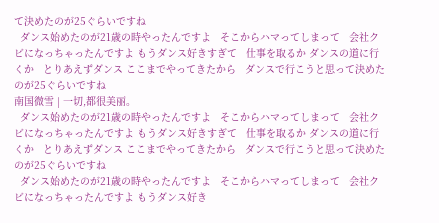て決めたのが25ぐらいですね
  ダンス始めたのが21歳の時やったんですよ   そこからハマってしまって   会社クビになっちゃったんですよ もうダンス好きすぎて   仕事を取るか ダンスの道に行くか   とりあえずダンス ここまでやってきたから   ダンスで行こうと思って決めたのが25ぐらいですね
南国微雪 | 一切,都很美丽。
  ダンス始めたのが21歳の時やったんですよ   そこからハマってしまって   会社クビになっちゃったんですよ もうダンス好きすぎて   仕事を取るか ダンスの道に行くか   とりあえずダンス ここまでやってきたから   ダンスで行こうと思って決めたのが25ぐらいですね
  ダンス始めたのが21歳の時やったんですよ   そこからハマってしまって   会社クビになっちゃったんですよ もうダンス好き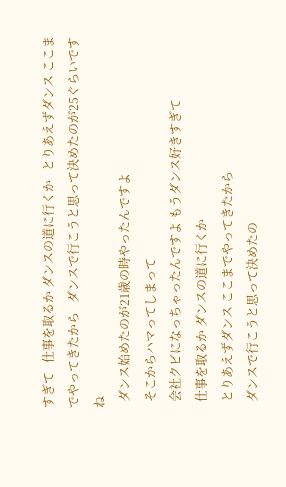すぎて   仕事を取るか ダンスの道に行くか   とりあえずダンス ここまでやってきたから   ダンスで行こうと思って決めたのが25ぐらいですね
  ダンス始めたのが21歳の時やったんですよ
  そこからハマってしまって
  会社クビになっちゃったんですよ もうダンス好きすぎて
  仕事を取るか ダンスの道に行くか
  とりあえずダンス ここまでやってきたから
  ダンスで行こうと思って決めたの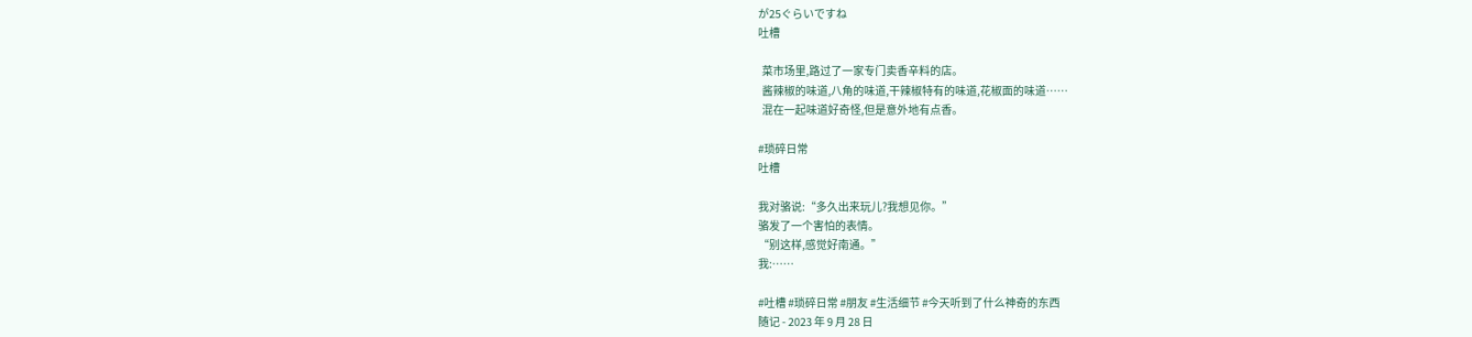が25ぐらいですね
吐槽

  菜市场里,路过了一家专门卖香辛料的店。
  酱辣椒的味道,八角的味道,干辣椒特有的味道,花椒面的味道……
  混在一起味道好奇怪,但是意外地有点香。

#琐碎日常
吐槽

我对骆说:“多久出来玩儿?我想见你。”
骆发了一个害怕的表情。
“别这样,感觉好南通。”
我:……

#吐槽 #琐碎日常 #朋友 #生活细节 #今天听到了什么神奇的东西
随记 - 2023 年 9 月 28 日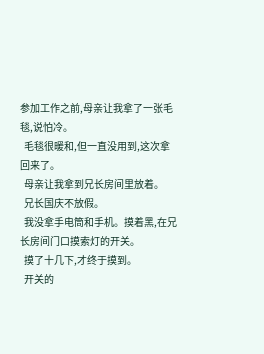参加工作之前,母亲让我拿了一张毛毯,说怕冷。
  毛毯很暖和,但一直没用到,这次拿回来了。
  母亲让我拿到兄长房间里放着。
  兄长国庆不放假。
  我没拿手电筒和手机。摸着黑,在兄长房间门口摸索灯的开关。
  摸了十几下,才终于摸到。
  开关的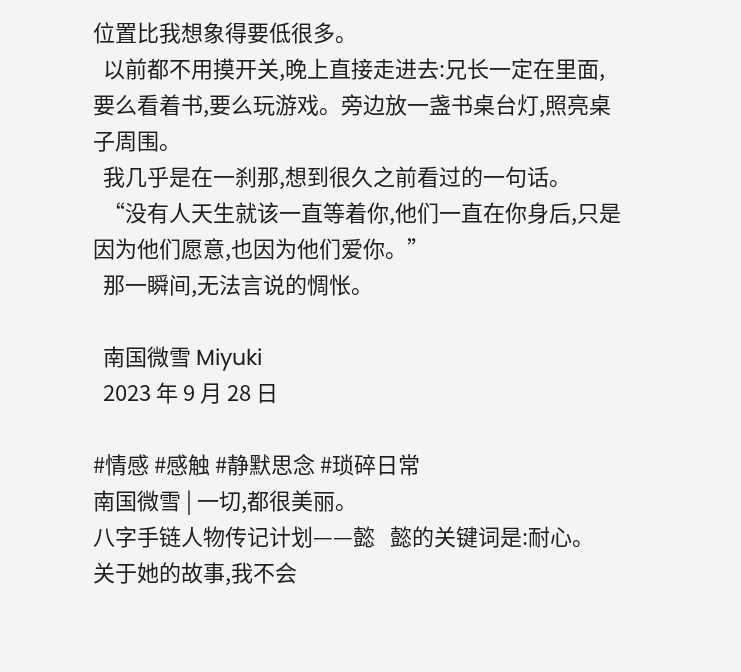位置比我想象得要低很多。
  以前都不用摸开关,晚上直接走进去:兄长一定在里面,要么看着书,要么玩游戏。旁边放一盏书桌台灯,照亮桌子周围。
  我几乎是在一刹那,想到很久之前看过的一句话。
  “没有人天生就该一直等着你,他们一直在你身后,只是因为他们愿意,也因为他们爱你。”
  那一瞬间,无法言说的惆怅。

  南国微雪 Miyuki
  2023 年 9 月 28 日

#情感 #感触 #静默思念 #琐碎日常
南国微雪 | 一切,都很美丽。
八字手链人物传记计划——懿   懿的关键词是:耐心。   关于她的故事,我不会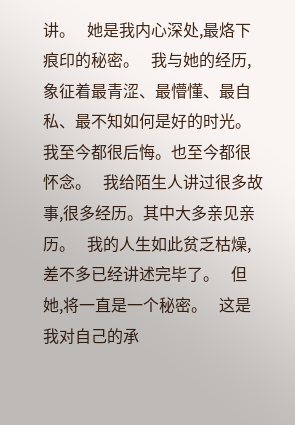讲。   她是我内心深处,最烙下痕印的秘密。   我与她的经历,象征着最青涩、最懵懂、最自私、最不知如何是好的时光。   我至今都很后悔。也至今都很怀念。   我给陌生人讲过很多故事,很多经历。其中大多亲见亲历。   我的人生如此贫乏枯燥,差不多已经讲述完毕了。   但她,将一直是一个秘密。   这是我对自己的承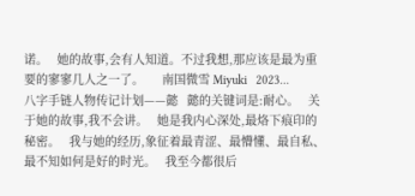诺。   她的故事,会有人知道。不过我想,那应该是最为重要的寥寥几人之一了。      南国微雪 Miyuki   2023…
八字手链人物传记计划——懿   懿的关键词是:耐心。   关于她的故事,我不会讲。   她是我内心深处,最烙下痕印的秘密。   我与她的经历,象征着最青涩、最懵懂、最自私、最不知如何是好的时光。   我至今都很后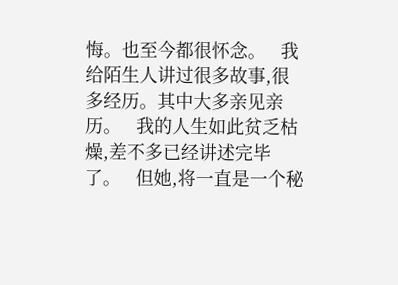悔。也至今都很怀念。   我给陌生人讲过很多故事,很多经历。其中大多亲见亲历。   我的人生如此贫乏枯燥,差不多已经讲述完毕了。   但她,将一直是一个秘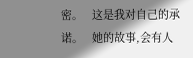密。   这是我对自己的承诺。   她的故事,会有人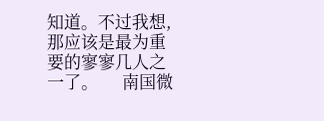知道。不过我想,那应该是最为重要的寥寥几人之一了。      南国微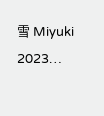雪 Miyuki   2023…